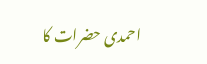احمدی حضرات کا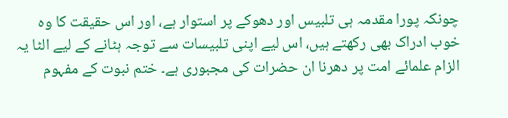چونکہ پورا مقدمہ ہی تلبیس اور دھوکے پر استوار ہے، اور اس حقیقت کا وہ خوب ادراک بھی رکھتے ہیں، اس لیے اپنی تلبیسات سے توجہ ہٹانے کے لیے الٹا یہ الزام علمائے امت پر دھرنا ان حضرات کی مجبوری ہے۔ ختم نبوت کے مفہوم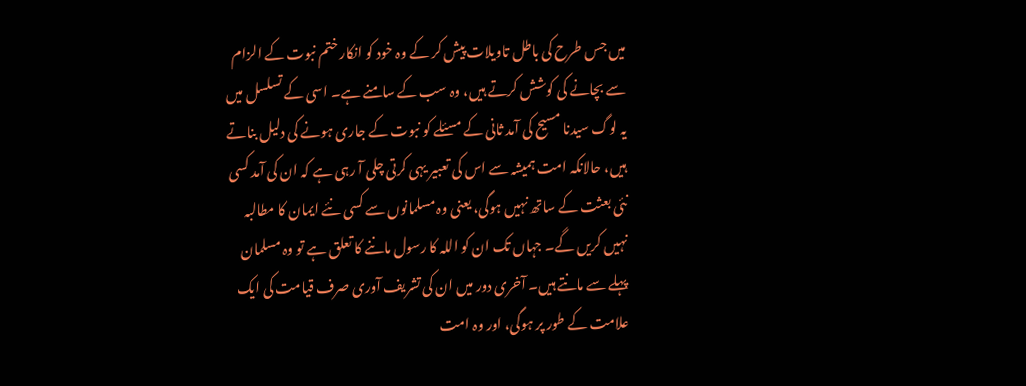میں جس طرح کی باطل تاویلات پیش کر کے وہ خود کو انکار ختم نبوت کے الزام سے بچانے کی کوشش کرتے ہیں، وہ سب کے سامنے ہے۔ اسی کے تسلسل میں یہ لوگ سیدنا مسیح کی آمد ثانی کے مسئلے کو نبوت کے جاری ہونے کی دلیل بناتے ہیں، حالانکہ امت ہمیشہ سے اس کی تعبیر یہی کرتی چلی آ رہی ہے کہ ان کی آمد کسی نئی بعثت کے ساتھ نہیں ہوگی، یعنی وہ مسلمانوں سے کسی نئے ایمان کا مطالبہ نہیں کریں گے۔ جہاں تک ان کو اللہ کا رسول ماننے کا تعلق ہے تو وہ مسلمان پہلے سے مانتے ہیں۔ آخری دور میں ان کی تشریف آوری صرف قیامت کی ایک علامت کے طور پر ہوگی، اور وہ امت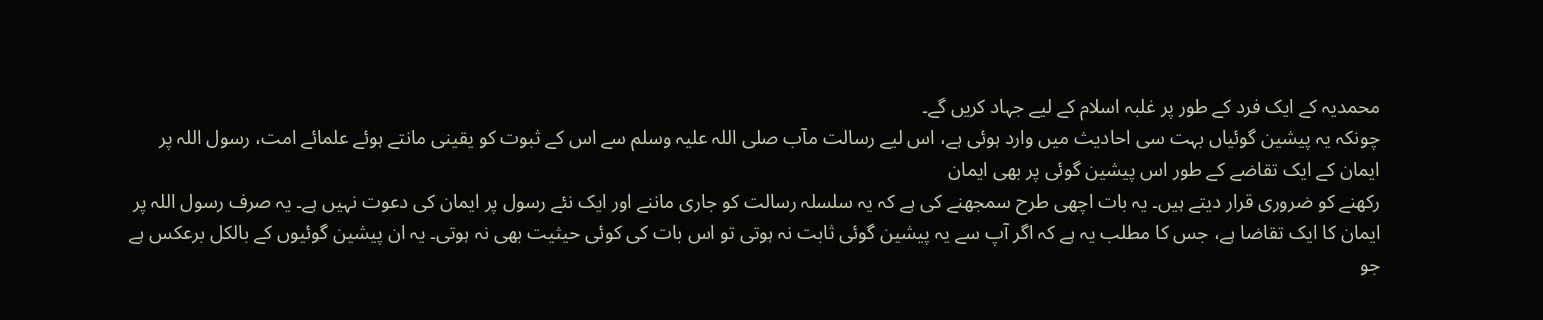محمدیہ کے ایک فرد کے طور پر غلبہ اسلام کے لیے جہاد کریں گے۔
چونکہ یہ پیشین گوئیاں بہت سی احادیث میں وارد ہوئی ہے، اس لیے رسالت مآب صلی اللہ علیہ وسلم سے اس کے ثبوت کو یقینی مانتے ہوئے علمائے امت، رسول اللہ پر ایمان کے ایک تقاضے کے طور اس پیشین گوئی پر بھی ایمان
رکھنے کو ضروری قرار دیتے ہیں۔ یہ بات اچھی طرح سمجھنے کی ہے کہ یہ سلسلہ رسالت کو جاری ماننے اور ایک نئے رسول پر ایمان کی دعوت نہیں ہے۔ یہ صرف رسول اللہ پر ایمان کا ایک تقاضا ہے، جس کا مطلب یہ ہے کہ اگر آپ سے یہ پیشین گوئی ثابت نہ ہوتی تو اس بات کی کوئی حیثیت بھی نہ ہوتی۔ یہ ان پیشین گوئیوں کے بالکل برعکس ہے جو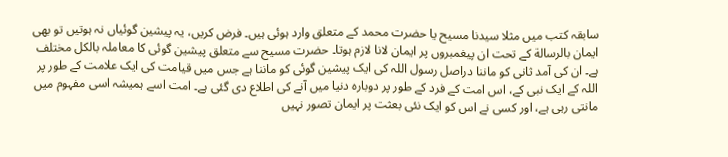سابقہ کتب میں مثلا سیدنا مسیح یا حضرت محمد کے متعلق وارد ہوئی ہیں۔ فرض کریں، یہ پیشین گوئیاں نہ ہوتیں تو بھی ایمان بالرسالة کے تحت ان پیغمبروں پر ایمان لانا لازم ہوتا۔ حضرت مسیح سے متعلق پیشین گوئی کا معاملہ بالکل مختلف ہے۔ ان کی آمد ثانی کو ماننا دراصل رسول اللہ کی ایک پیشین گوئی کو ماننا ہے جس میں قیامت کی ایک علامت کے طور پر اللہ کے ایک نبی کے، اس امت کے فرد کے طور پر دوبارہ دنیا میں آنے کی اطلاع دی گئی ہے۔ امت اسے ہمیشہ اسی مفہوم میں مانتی رہی ہے، اور کسی نے اس کو ایک نئی بعثت پر ایمان تصور نہیں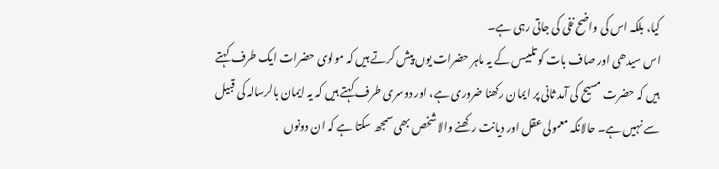کیا، بلکہ اس کی واضح نفی کی جاتی رہی ہے۔
اس سیدھی اور صاف بات کو تلبیس کے یہ ماہر حضرات یوں پیش کرتے ہیں کہ مولوی حضرات ایک طرف کہتے ہیں کہ حضرت مسیح کی آمد ثانی پر ایمان رکھنا ضروری ہے، اور دوسری طرف کہتے ہیں کہ یہ ایمان بالرسالہ کی قبیل سے نہیں ہے۔ حالانکہ معمولی عقل اور دیانت رکھنے والا شخص بھی سمجھ سکتا ہے کہ ان دونوں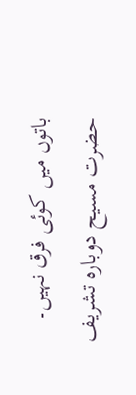باتوں میں کوئی فرق نہیں۔ حضرت مسیح دوبارہ تشریف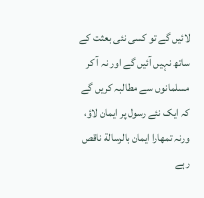لائیں گے تو کسی نئی بعثت کے ساتھ نہیں آئیں گے اور نہ آ کر مسلمانوں سے مطالبہ کریں گے کہ ایک نئے رسول پر ایمان لاؤ، ورنہ تمھارا ایمان بالرسالة ناقص رہے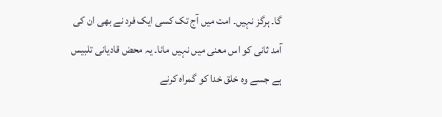گا۔ ہرگز نہیں۔ امت میں آج تک کسی ایک فرد نے بھی ان کی آمد ثانی کو اس معنی میں نہیں مانا۔ یہ محض قادیانی تلبیس ہے جسے وہ خلق خدا کو گمراہ کرنے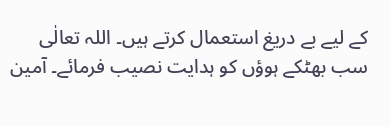کے لیے بے دریغ استعمال کرتے ہیں۔ اللہ تعالٰی سب بھٹکے ہوؤں کو ہدایت نصیب فرمائے۔ آمین